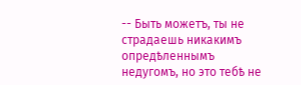-- Быть можетъ, ты не страдаешь никакимъ опредѣленнымъ недугомъ, но это тебѣ не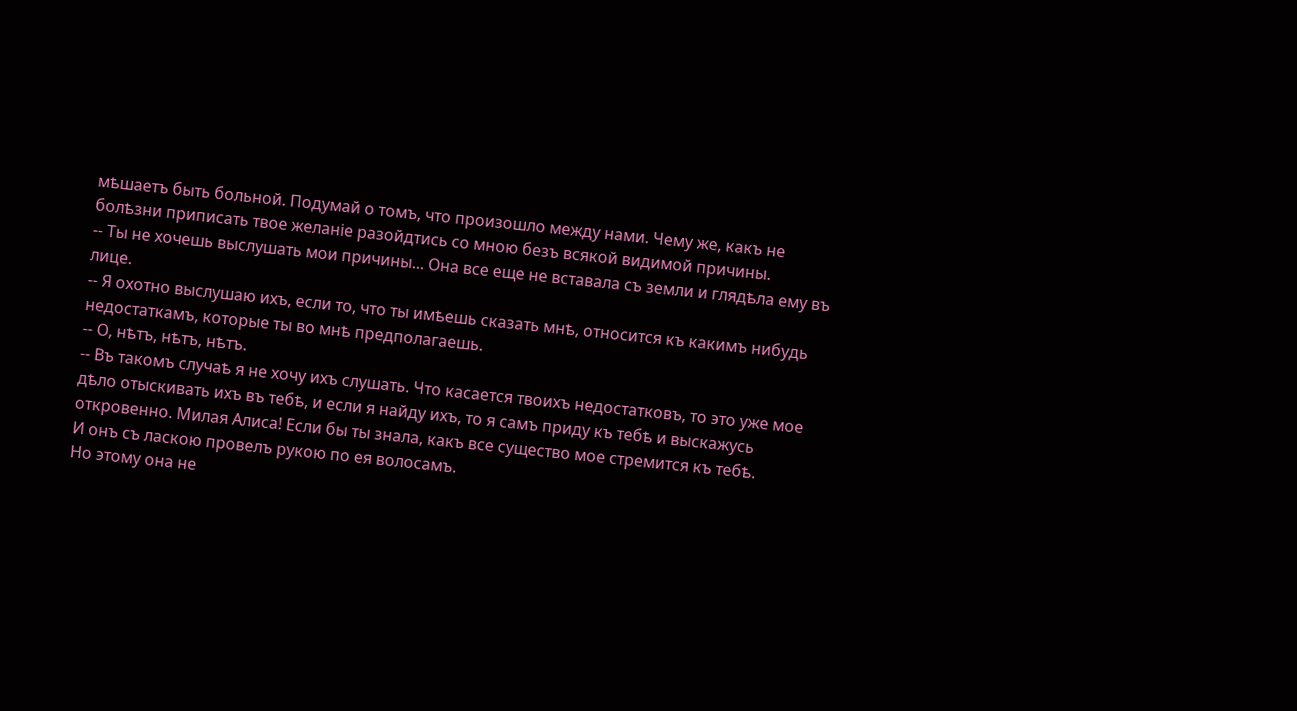мѣшаетъ быть больной. Подумай о томъ, что произошло между нами. Чему же, какъ не болѣзни приписать твое желаніе разойдтись со мною безъ всякой видимой причины.
-- Ты не хочешь выслушать мои причины... Она все еще не вставала съ земли и глядѣла ему въ лице.
-- Я охотно выслушаю ихъ, если то, что ты имѣешь сказать мнѣ, относится къ какимъ нибудь недостаткамъ, которые ты во мнѣ предполагаешь.
-- О, нѣтъ, нѣтъ, нѣтъ.
-- Въ такомъ случаѣ я не хочу ихъ слушать. Что касается твоихъ недостатковъ, то это уже мое дѣло отыскивать ихъ въ тебѣ, и если я найду ихъ, то я самъ приду къ тебѣ и выскажусь откровенно. Милая Алиса! Если бы ты знала, какъ все существо мое стремится къ тебѣ.
И онъ съ ласкою провелъ рукою по ея волосамъ.
Но этому она не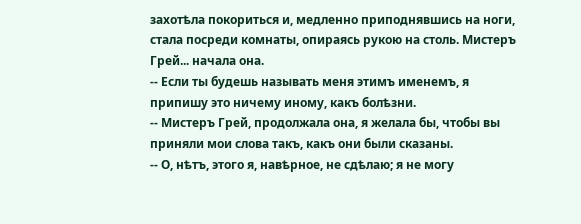захотѣла покориться и, медленно приподнявшись на ноги, стала посреди комнаты, опираясь рукою на столь. Мистеръ Грей... начала она.
-- Если ты будешь называть меня этимъ именемъ, я припишу это ничему иному, какъ болѣзни.
-- Мистеръ Грей, продолжала она, я желала бы, чтобы вы приняли мои слова такъ, какъ они были сказаны.
-- О, нѣтъ, этого я, навѣрное, не сдѣлаю; я не могу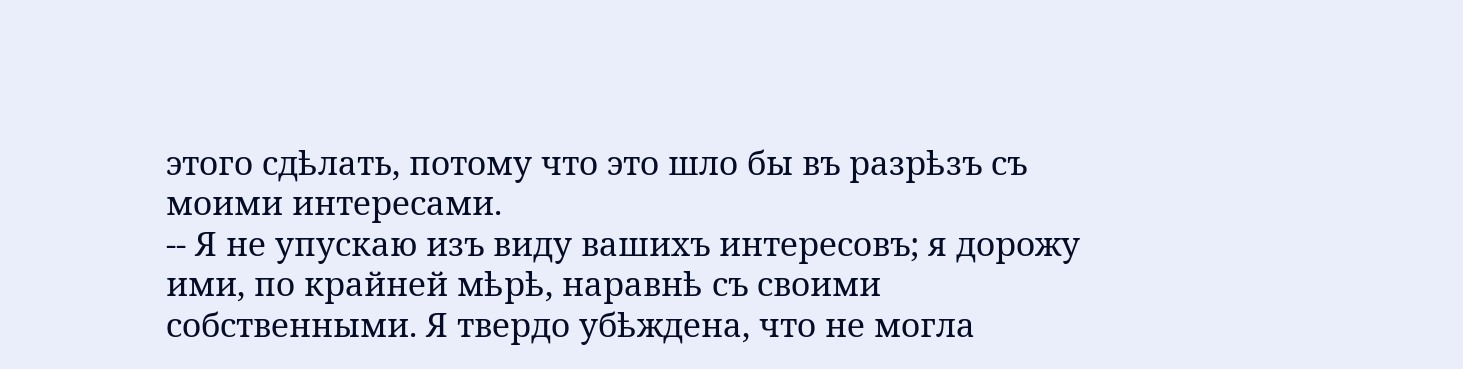этого сдѣлать, потому что это шло бы въ разрѣзъ съ моими интересами.
-- Я не упускаю изъ виду вашихъ интересовъ; я дорожу ими, по крайней мѣрѣ, наравнѣ съ своими собственными. Я твердо убѣждена, что не могла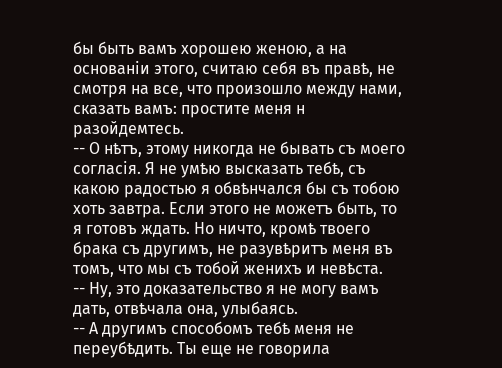бы быть вамъ хорошею женою, а на основаніи этого, считаю себя въ правѣ, не смотря на все, что произошло между нами, сказать вамъ: простите меня н разойдемтесь.
-- О нѣтъ, этому никогда не бывать съ моего согласія. Я не умѣю высказать тебѣ, съ какою радостью я обвѣнчался бы съ тобою хоть завтра. Если этого не можетъ быть, то я готовъ ждать. Но ничто, кромѣ твоего брака съ другимъ, не разувѣритъ меня въ томъ, что мы съ тобой женихъ и невѣста.
-- Ну, это доказательство я не могу вамъ дать, отвѣчала она, улыбаясь.
-- А другимъ способомъ тебѣ меня не переубѣдить. Ты еще не говорила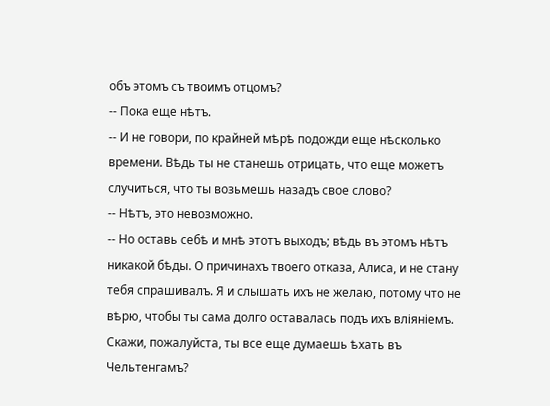объ этомъ съ твоимъ отцомъ?
-- Пока еще нѣтъ.
-- И не говори, по крайней мѣрѣ подожди еще нѣсколько времени. Вѣдь ты не станешь отрицать, что еще можетъ случиться, что ты возьмешь назадъ свое слово?
-- Нѣтъ, это невозможно.
-- Но оставь себѣ и мнѣ этотъ выходъ; вѣдь въ этомъ нѣтъ никакой бѣды. О причинахъ твоего отказа, Алиса, и не стану тебя спрашивалъ. Я и слышать ихъ не желаю, потому что не вѣрю, чтобы ты сама долго оставалась подъ ихъ вліяніемъ. Скажи, пожалуйста, ты все еще думаешь ѣхать въ Чельтенгамъ?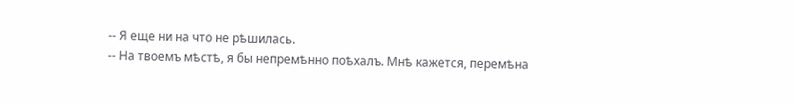-- Я еще ни на что не рѣшилась.
-- На твоемъ мѣстѣ, я бы непремѣнно поѣхалъ. Мнѣ кажется, перемѣна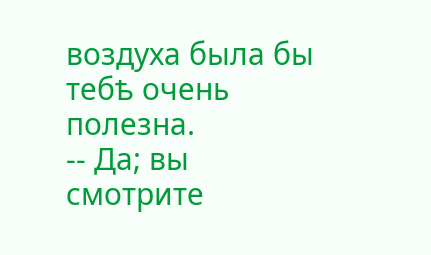воздуха была бы тебѣ очень полезна.
-- Да; вы смотрите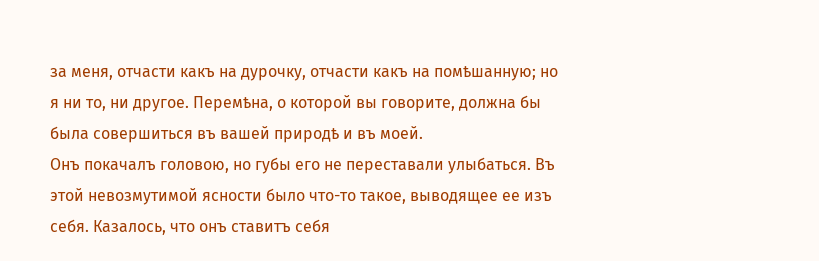за меня, отчасти какъ на дурочку, отчасти какъ на помѣшанную; но я ни то, ни другое. Перемѣна, о которой вы говорите, должна бы была совершиться въ вашей природѣ и въ моей.
Онъ покачалъ головою, но губы его не переставали улыбаться. Въ этой невозмутимой ясности было что-то такое, выводящее ее изъ себя. Казалось, что онъ ставитъ себя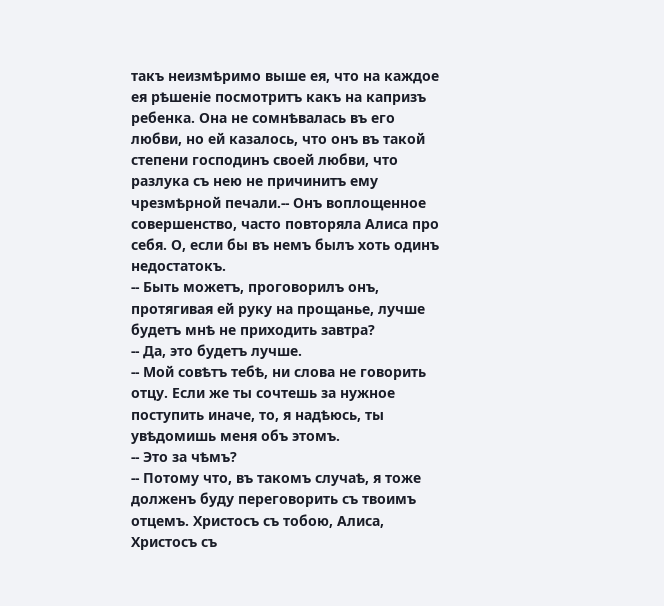такъ неизмѣримо выше ея, что на каждое ея рѣшеніе посмотритъ какъ на капризъ ребенка. Она не сомнѣвалась въ его любви, но ей казалось, что онъ въ такой степени господинъ своей любви, что разлука съ нею не причинитъ ему чрезмѣрной печали.-- Онъ воплощенное совершенство, часто повторяла Алиса про себя. О, если бы въ немъ былъ хоть одинъ недостатокъ.
-- Быть можетъ, проговорилъ онъ, протягивая ей руку на прощанье, лучше будетъ мнѣ не приходить завтра?
-- Да, это будетъ лучше.
-- Мой совѣтъ тебѣ, ни слова не говорить отцу. Если же ты сочтешь за нужное поступить иначе, то, я надѣюсь, ты увѣдомишь меня объ этомъ.
-- Это за чѣмъ?
-- Потому что, въ такомъ случаѣ, я тоже долженъ буду переговорить съ твоимъ отцемъ. Христосъ съ тобою, Алиса, Христосъ съ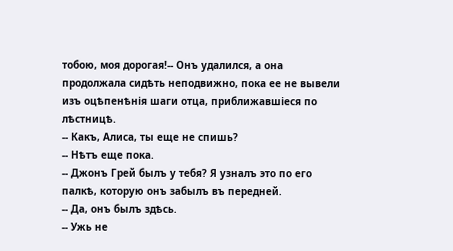тобою, моя дорогая!-- Онъ удалился, а она продолжала сидѣть неподвижно, пока ее не вывели изъ оцѣпенѣнія шаги отца, приближавшіеся по лѣстницѣ.
-- Какъ, Алиса, ты еще не спишь?
-- Нѣтъ еще пока.
-- Джонъ Грей былъ у тебя? Я узналъ это по его палкѣ, которую онъ забылъ въ передней.
-- Да, онъ былъ здѣсь.
-- Ужь не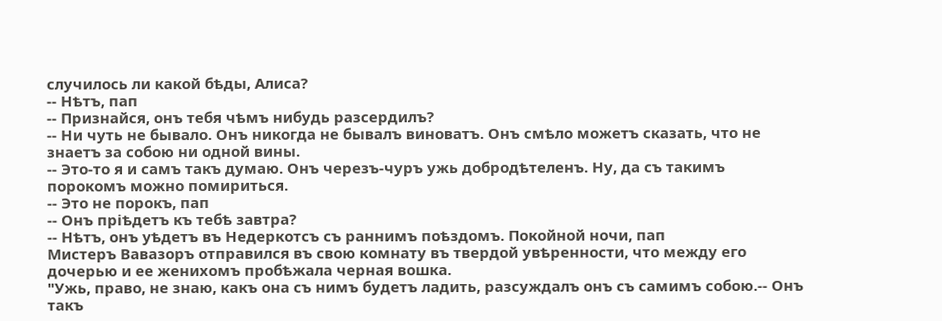случилось ли какой бѣды, Алиса?
-- Нѣтъ, пап
-- Признайся, онъ тебя чѣмъ нибудь разсердилъ?
-- Ни чуть не бывало. Онъ никогда не бывалъ виноватъ. Онъ смѣло можетъ сказать, что не знаетъ за собою ни одной вины.
-- Это-то я и самъ такъ думаю. Онъ черезъ-чуръ ужь добродѣтеленъ. Ну, да съ такимъ порокомъ можно помириться.
-- Это не порокъ, пап
-- Онъ пріѣдетъ къ тебѣ завтра?
-- Нѣтъ, онъ уѣдетъ въ Недеркотсъ съ раннимъ поѣздомъ. Покойной ночи, пап
Мистеръ Вавазоръ отправился въ свою комнату въ твердой увѣренности, что между его дочерью и ее женихомъ пробѣжала черная вошка.
"Ужь, право, не знаю, какъ она съ нимъ будетъ ладить, разсуждалъ онъ съ самимъ собою.-- Онъ такъ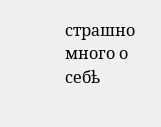страшно много о себѣ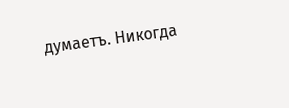думаетъ. Никогда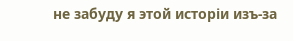не забуду я этой исторіи изъ-за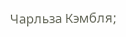Чарльза Кэмбля;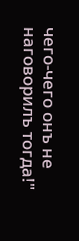чего-чего онъ не наговорилъ тогда!"